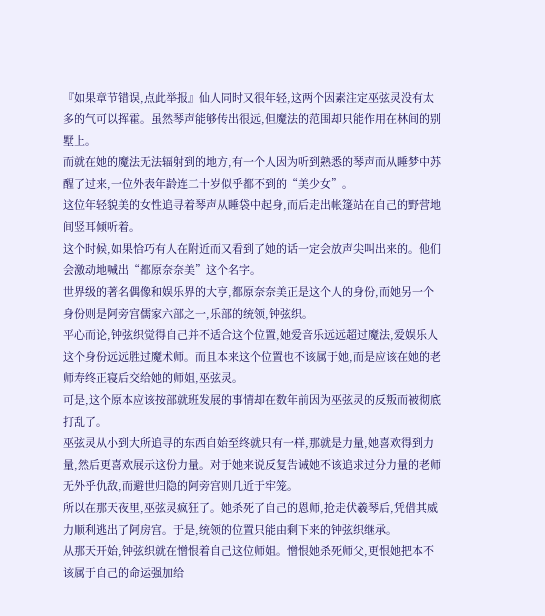『如果章节错误,点此举报』仙人同时又很年轻,这两个因素注定巫弦灵没有太多的气可以挥霍。虽然琴声能够传出很远,但魔法的范围却只能作用在林间的别墅上。
而就在她的魔法无法辐射到的地方,有一个人因为听到熟悉的琴声而从睡梦中苏醒了过来,一位外表年龄连二十岁似乎都不到的“美少女”。
这位年轻貌美的女性追寻着琴声从睡袋中起身,而后走出帐篷站在自己的野营地间竖耳倾听着。
这个时候,如果恰巧有人在附近而又看到了她的话一定会放声尖叫出来的。他们会激动地喊出“都原奈奈美”这个名字。
世界级的著名偶像和娱乐界的大亨,都原奈奈美正是这个人的身份,而她另一个身份则是阿旁宫儒家六部之一,乐部的统领,钟弦织。
平心而论,钟弦织觉得自己并不适合这个位置,她爱音乐远远超过魔法,爱娱乐人这个身份远远胜过魔术师。而且本来这个位置也不该属于她,而是应该在她的老师寿终正寝后交给她的师姐,巫弦灵。
可是,这个原本应该按部就班发展的事情却在数年前因为巫弦灵的反叛而被彻底打乱了。
巫弦灵从小到大所追寻的东西自始至终就只有一样,那就是力量,她喜欢得到力量,然后更喜欢展示这份力量。对于她来说反复告诫她不该追求过分力量的老师无外乎仇敌,而避世归隐的阿旁宫则几近于牢笼。
所以在那天夜里,巫弦灵疯狂了。她杀死了自己的恩师,抢走伏羲琴后,凭借其威力顺利逃出了阿房宫。于是,统领的位置只能由剩下来的钟弦织继承。
从那天开始,钟弦织就在憎恨着自己这位师姐。憎恨她杀死师父,更恨她把本不该属于自己的命运强加给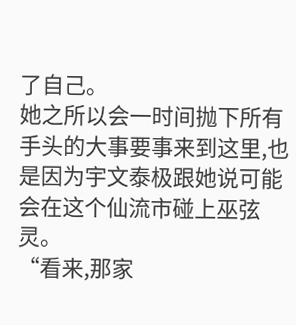了自己。
她之所以会一时间抛下所有手头的大事要事来到这里,也是因为宇文泰极跟她说可能会在这个仙流市碰上巫弦灵。
“看来,那家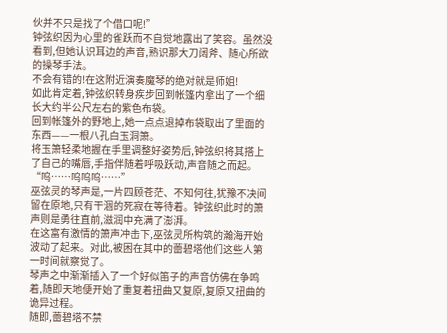伙并不只是找了个借口呢!”
钟弦织因为心里的雀跃而不自觉地露出了笑容。虽然没看到,但她认识耳边的声音,熟识那大刀阔斧、随心所欲的操琴手法。
不会有错的!在这附近演奏魔琴的绝对就是师姐!
如此肯定着,钟弦织转身疾步回到帐篷内拿出了一个细长大约半公尺左右的紫色布袋。
回到帐篷外的野地上,她一点点退掉布袋取出了里面的东西——一根八孔白玉洞箫。
将玉箫轻柔地握在手里调整好姿势后,钟弦织将其搭上了自己的嘴唇,手指伴随着呼吸跃动,声音随之而起。
“呜……呜呜呜……”
巫弦灵的琴声是,一片四顾苍茫、不知何往,犹豫不决间留在原地,只有干涸的死寂在等待着。钟弦织此时的箫声则是勇往直前,滋润中充满了澎湃。
在这富有激情的箫声冲击下,巫弦灵所构筑的瀚海开始波动了起来。对此,被困在其中的蕾碧塔他们这些人第一时间就察觉了。
琴声之中渐渐插入了一个好似笛子的声音仿佛在争鸣着,随即天地便开始了重复着扭曲又复原,复原又扭曲的诡异过程。
随即,蕾碧塔不禁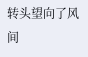转头望向了风间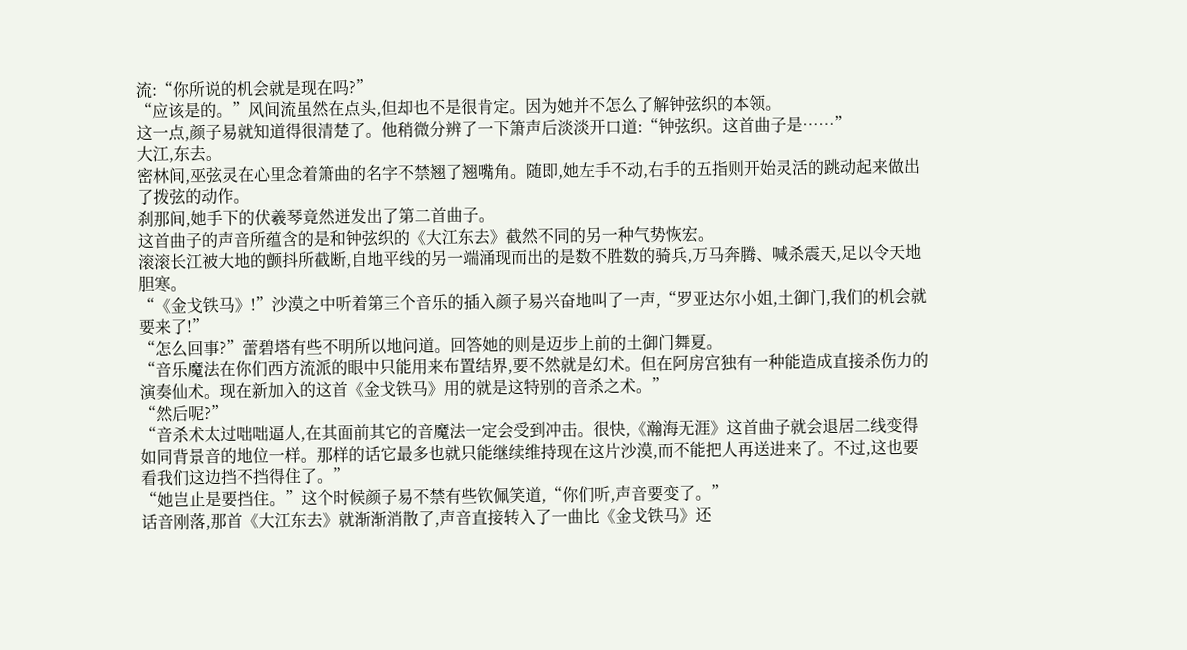流:“你所说的机会就是现在吗?”
“应该是的。”风间流虽然在点头,但却也不是很肯定。因为她并不怎么了解钟弦织的本领。
这一点,颜子易就知道得很清楚了。他稍微分辨了一下箫声后淡淡开口道:“钟弦织。这首曲子是……”
大江,东去。
密林间,巫弦灵在心里念着箫曲的名字不禁翘了翘嘴角。随即,她左手不动,右手的五指则开始灵活的跳动起来做出了拨弦的动作。
刹那间,她手下的伏羲琴竟然迸发出了第二首曲子。
这首曲子的声音所蕴含的是和钟弦织的《大江东去》截然不同的另一种气势恢宏。
滚滚长江被大地的颤抖所截断,自地平线的另一端涌现而出的是数不胜数的骑兵,万马奔腾、喊杀震天,足以令天地胆寒。
“《金戈铁马》!”沙漠之中听着第三个音乐的插入颜子易兴奋地叫了一声,“罗亚达尔小姐,土御门,我们的机会就要来了!”
“怎么回事?”蕾碧塔有些不明所以地问道。回答她的则是迈步上前的土御门舞夏。
“音乐魔法在你们西方流派的眼中只能用来布置结界,要不然就是幻术。但在阿房宫独有一种能造成直接杀伤力的演奏仙术。现在新加入的这首《金戈铁马》用的就是这特别的音杀之术。”
“然后呢?”
“音杀术太过咄咄逼人,在其面前其它的音魔法一定会受到冲击。很快,《瀚海无涯》这首曲子就会退居二线变得如同背景音的地位一样。那样的话它最多也就只能继续维持现在这片沙漠,而不能把人再送进来了。不过,这也要看我们这边挡不挡得住了。”
“她岂止是要挡住。”这个时候颜子易不禁有些钦佩笑道,“你们听,声音要变了。”
话音刚落,那首《大江东去》就渐渐消散了,声音直接转入了一曲比《金戈铁马》还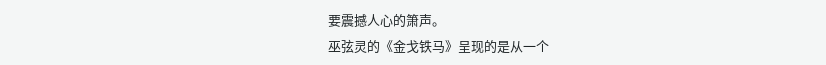要震撼人心的箫声。
巫弦灵的《金戈铁马》呈现的是从一个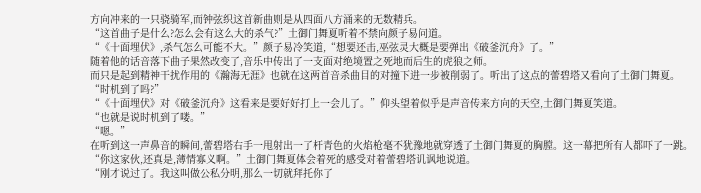方向冲来的一只骁骑军,而钟弦织这首新曲则是从四面八方涌来的无数精兵。
“这首曲子是什么?怎么会有这么大的杀气?”土御门舞夏听着不禁向颜子易问道。
“《十面埋伏》,杀气怎么可能不大。”颜子易冷笑道,“想要还击,巫弦灵大概是要弹出《破釜沉舟》了。”
随着他的话音落下曲子果然改变了,音乐中传出了一支面对绝境置之死地而后生的虎狼之师。
而只是起到精神干扰作用的《瀚海无涯》也就在这两首音杀曲目的对撞下进一步被削弱了。听出了这点的蕾碧塔又看向了土御门舞夏。
“时机到了吗?”
“《十面埋伏》对《破釜沉舟》这看来是要好好打上一会儿了。”仰头望着似乎是声音传来方向的天空,土御门舞夏笑道。
“也就是说时机到了喽。”
“嗯。”
在听到这一声鼻音的瞬间,蕾碧塔右手一甩射出一了杆青色的火焰枪毫不犹豫地就穿透了土御门舞夏的胸膛。这一幕把所有人都吓了一跳。
“你这家伙,还真是,薄情寡义啊。”土御门舞夏体会着死的感受对着蕾碧塔讥讽地说道。
“刚才说过了。我这叫做公私分明,那么一切就拜托你了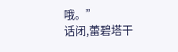哦。”
话闭,蕾碧塔干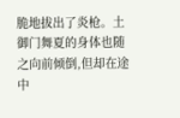脆地拔出了炎枪。土御门舞夏的身体也随之向前倾倒,但却在途中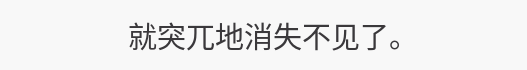就突兀地消失不见了。